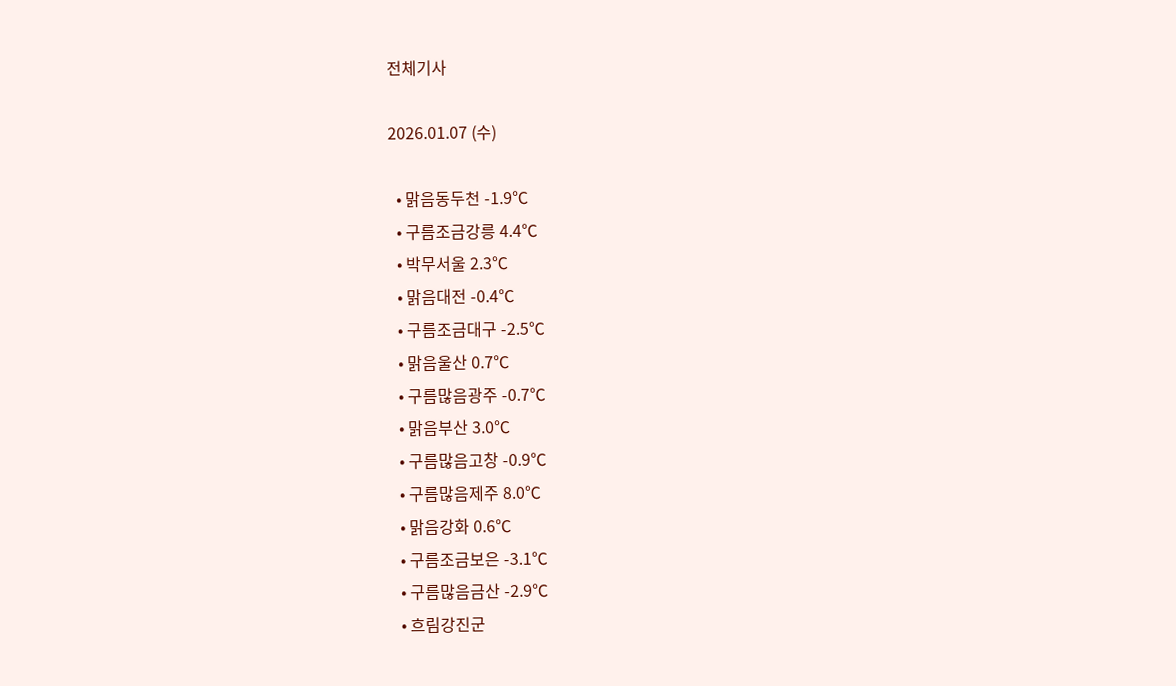전체기사

2026.01.07 (수)

  • 맑음동두천 -1.9℃
  • 구름조금강릉 4.4℃
  • 박무서울 2.3℃
  • 맑음대전 -0.4℃
  • 구름조금대구 -2.5℃
  • 맑음울산 0.7℃
  • 구름많음광주 -0.7℃
  • 맑음부산 3.0℃
  • 구름많음고창 -0.9℃
  • 구름많음제주 8.0℃
  • 맑음강화 0.6℃
  • 구름조금보은 -3.1℃
  • 구름많음금산 -2.9℃
  • 흐림강진군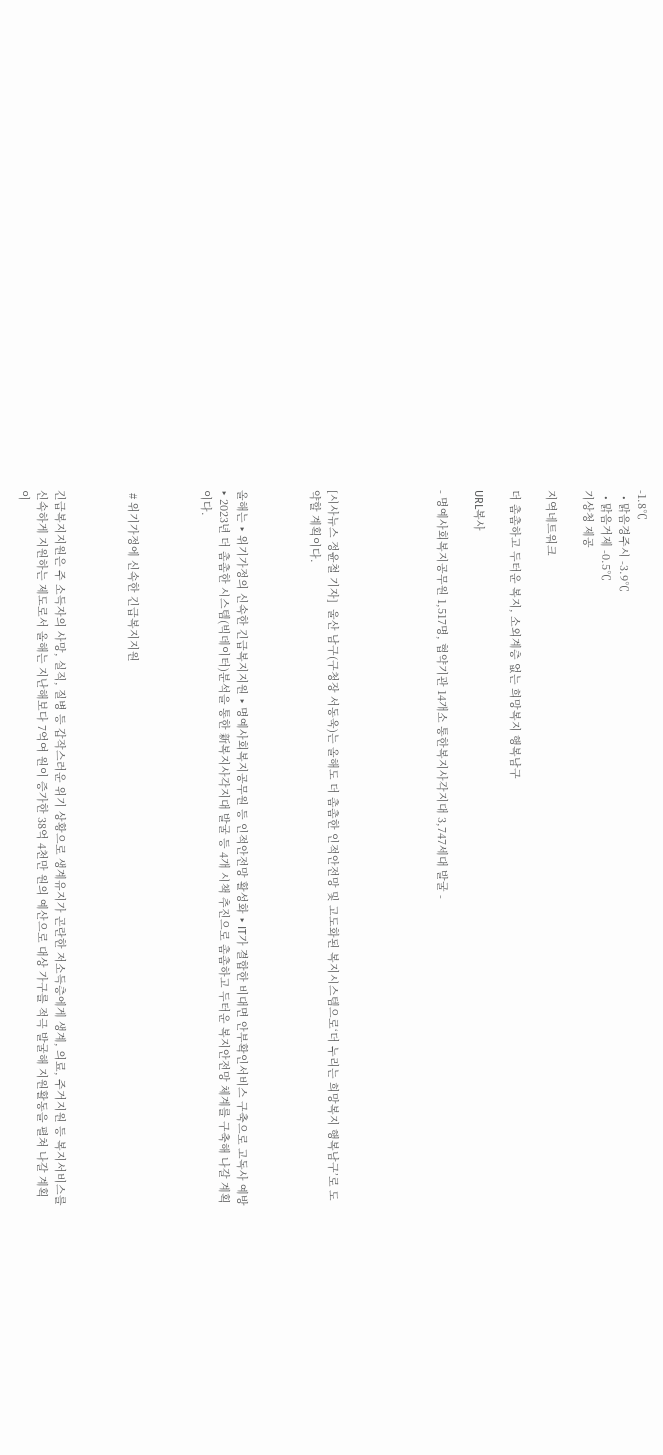-1.8℃
  • 맑음경주시 -3.9℃
  • 맑음거제 -0.5℃
기상청 제공

지역네트워크

더 촘촘하고 두터운 복지, 소외계층 없는 희망복지 행복남구

URL복사

- 명예사회복지공무원 1,517명, 협약기관 14개소 통한복지사각지대 3,747세대 발굴 -





[시사뉴스 정윤철 기자]  울산 남구(구청장 서동욱)는 올해도 더 촘촘한 인적안전망 및 고도화된 복지시스템으로‘더 누리는 희망복지 행복남구’로 도약할 계획이다.



올해는 ‣ 위기가정의 신속한 긴급복지지원 ‣ 명예사회복지공무원 등 인적안전망 활성화 ‣ IT가 결합한 비대면 안부확인서비스 구축으로 고독사 예방 ‣ 2023년 더 촘촘한 시스템(빅데이터)분석을 통한 新복지사각지대 발굴 등 4개 시책 추진으로 촘촘하고 두터운 복지안전망 체계를 구축해 나갈 계획이다.



 # 위기가정에 신속한 긴급복지지원



긴급복지지원은 주 소득자의 사망, 실직, 질병 등 갑작스러운 위기 상황으로 생계유지가 곤란한 저소득층에게 생계, 의료, 주거지원 등 복지서비스를 신속하게 지원하는 제도로서 올해는 지난해보다 7억여 원이 증가한 38억 4천만 원의 예산으로 대상 가구를 적극 발굴해 지원활동을 펼쳐 나갈 계획이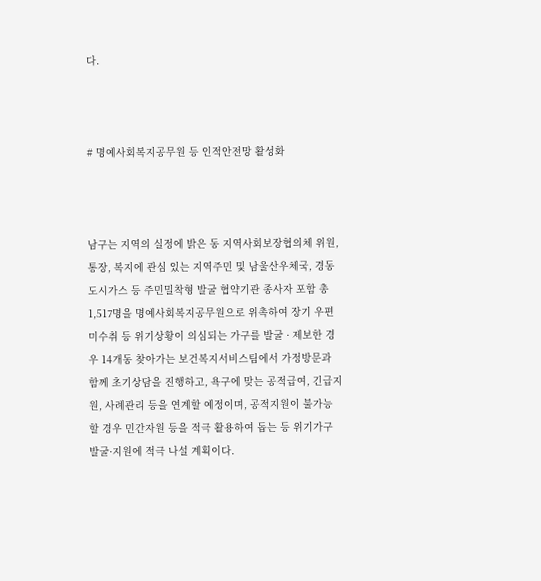다.



# 명예사회복지공무원 등 인적안전망 활성화



남구는 지역의 실정에 밝은 동 지역사회보장협의체 위원, 통장, 복지에 관심 있는 지역주민 및 남울산우체국, 경동도시가스 등 주민밀착형 발굴 협약기관 종사자 포함 총 1,517명을 명예사회복지공무원으로 위촉하여 장기 우편 미수취 등 위기상황이 의심되는 가구를 발굴 · 제보한 경우 14개동 찾아가는 보건복지서비스팀에서 가정방문과 함께 초기상담을 진행하고, 욕구에 맞는 공적급여, 긴급지원, 사례관리 등을 연계할 예정이며, 공적지원이 불가능 할 경우 민간자원 등을 적극 활용하여 돕는 등 위기가구 발굴·지원에 적극 나설 계획이다.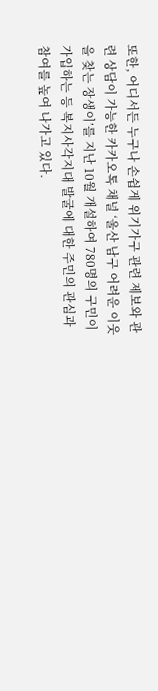또한, 어디서든 누구나 손쉽게 위기가구 관련 제보와 관련 상담이 가능한 카카오톡 채널 ‘울산 남구 어려운 이웃을 찾는 장생이’를 지난 10월 개설하여 780명의 구민이 가입하는 등 복지사각지대 발굴에 대한 주민의 관심과 참여를 높여 나가고 있다.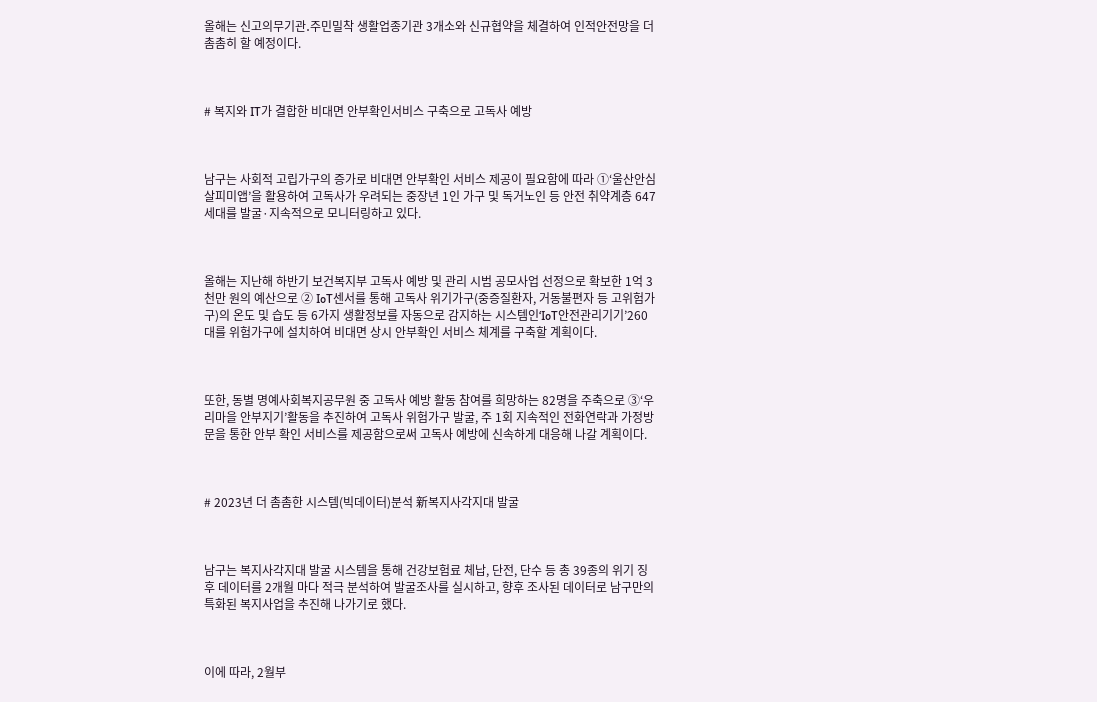올해는 신고의무기관․주민밀착 생활업종기관 3개소와 신규협약을 체결하여 인적안전망을 더 촘촘히 할 예정이다.



# 복지와 IT가 결합한 비대면 안부확인서비스 구축으로 고독사 예방



남구는 사회적 고립가구의 증가로 비대면 안부확인 서비스 제공이 필요함에 따라 ①‘울산안심살피미앱’을 활용하여 고독사가 우려되는 중장년 1인 가구 및 독거노인 등 안전 취약계층 647세대를 발굴·지속적으로 모니터링하고 있다.



올해는 지난해 하반기 보건복지부 고독사 예방 및 관리 시범 공모사업 선정으로 확보한 1억 3천만 원의 예산으로 ② IoT센서를 통해 고독사 위기가구(중증질환자, 거동불편자 등 고위험가구)의 온도 및 습도 등 6가지 생활정보를 자동으로 감지하는 시스템인‘IoT안전관리기기’260대를 위험가구에 설치하여 비대면 상시 안부확인 서비스 체계를 구축할 계획이다.



또한, 동별 명예사회복지공무원 중 고독사 예방 활동 참여를 희망하는 82명을 주축으로 ③‘우리마을 안부지기’활동을 추진하여 고독사 위험가구 발굴, 주 1회 지속적인 전화연락과 가정방문을 통한 안부 확인 서비스를 제공함으로써 고독사 예방에 신속하게 대응해 나갈 계획이다.



# 2023년 더 촘촘한 시스템(빅데이터)분석 新복지사각지대 발굴



남구는 복지사각지대 발굴 시스템을 통해 건강보험료 체납, 단전, 단수 등 총 39종의 위기 징후 데이터를 2개월 마다 적극 분석하여 발굴조사를 실시하고, 향후 조사된 데이터로 남구만의 특화된 복지사업을 추진해 나가기로 했다.



이에 따라, 2월부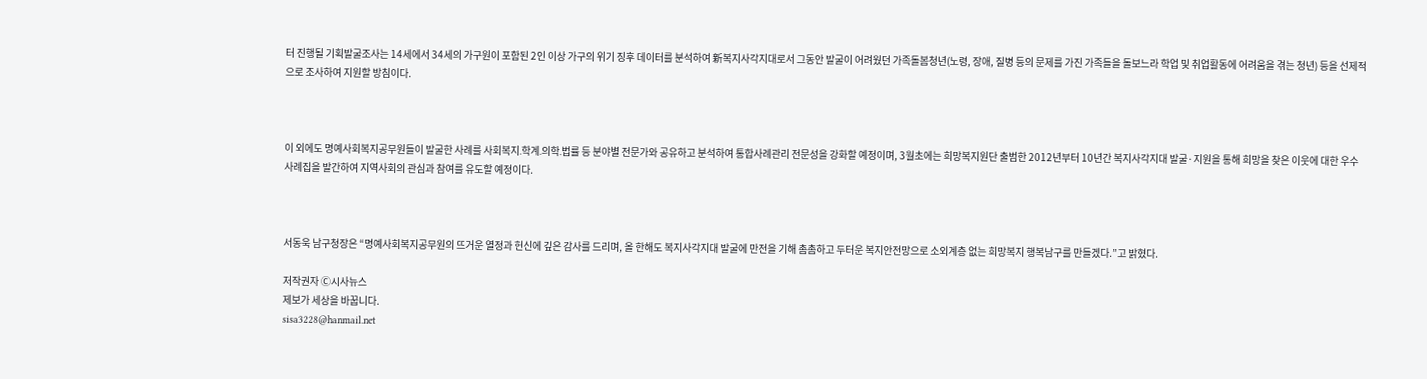터 진행될 기획발굴조사는 14세에서 34세의 가구원이 포함된 2인 이상 가구의 위기 징후 데이터를 분석하여 新복지사각지대로서 그동안 발굴이 어려웠던 가족돌봄청년(노령, 장애, 질병 등의 문제를 가진 가족들을 돌보느라 학업 및 취업활동에 어려움을 겪는 청년) 등을 선제적으로 조사하여 지원할 방침이다.



이 외에도 명예사회복지공무원들이 발굴한 사례를 사회복지․학계․의학․법률 등 분야별 전문가와 공유하고 분석하여 통합사례관리 전문성을 강화할 예정이며, 3월초에는 희망복지원단 출범한 2012년부터 10년간 복지사각지대 발굴·지원을 통해 희망을 찾은 이웃에 대한 우수사례집을 발간하여 지역사회의 관심과 참여를 유도할 예정이다.



서동욱 남구청장은 “명예사회복지공무원의 뜨거운 열정과 헌신에 깊은 감사를 드리며, 올 한해도 복지사각지대 발굴에 만전을 기해 촘촘하고 두터운 복지안전망으로 소외계층 없는 희망복지 행복남구를 만들겠다.”고 밝혔다.

저작권자 Ⓒ시사뉴스
제보가 세상을 바꿉니다.
sisa3228@hanmail.net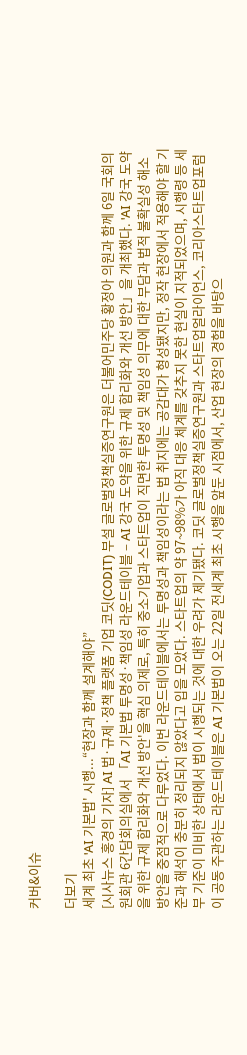커버&이슈

더보기
세계 최초 'AI 기본법' 시행...“현장과 함께 설계해야”
[시사뉴스 홍경의 기자] AI 법·규제·정책 플랫폼 기업 코딧(CODIT) 부설 글로벌정책실증연구원은 더불어민주당 황정아 의원과 함께 6일 국회의원회관 6간담회의실에서 「AI 기본법 투명성·책임성 라운드테이블 – AI 강국 도약을 위한 규제 합리화와 개선 방안」을 개최했다. 'AI 강국 도약을 위한 규제 합리화와 개선 방안'을 핵심 의제로, 특히 중소기업과 스타트업이 직면한 투명성 및 책임성 의무에 대한 부담과 법적 불확실성 해소 방안을 중점적으로 다루었다. 이번 라운드테이블에서는 투명성과 책임성이라는 법 취지에는 공감대가 형성됐지만, 정작 현장에서 적용해야 할 기준과 해석이 충분히 정리되지 않았다고 입을 모았다. 스타트업의 약 97~98%가 아직 대응 체계를 갖추지 못한 현실이 지적되었으며, 시행령 등 세부 기준이 미비한 상태에서 법이 시행되는 것에 대한 우려가 제기됐다. 코딧 글로벌정책실증연구원과 스타트업얼라이언스, 코리아스타트업포럼이 공동 주관하는 라운드테이블은 AI 기본법이 오는 22일 전세계 최초 시행을 앞둔 시점에서, 산업 현장의 경험을 바탕으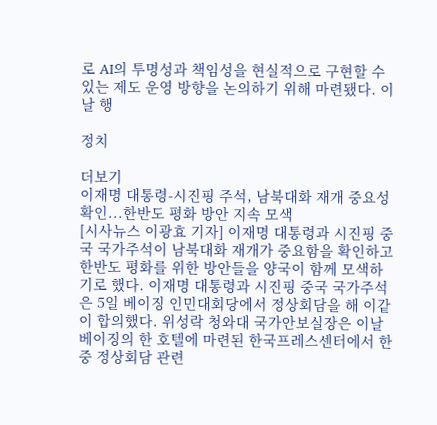로 AI의 투명성과 책임성을 현실적으로 구현할 수 있는 제도 운영 방향을 논의하기 위해 마련됐다. 이날 행

정치

더보기
이재명 대통령-시진핑 주석, 남북대화 재개 중요성 확인...한반도 평화 방안 지속 모색
[시사뉴스 이광효 기자] 이재명 대통령과 시진핑 중국 국가주석이 남북대화 재개가 중요함을 확인하고 한반도 평화를 위한 방안들을 양국이 함께 모색하기로 했다. 이재명 대통령과 시진핑 중국 국가주석은 5일 베이징 인민대회당에서 정상회담을 해 이같이 합의했다. 위성락 청와대 국가안보실장은 이날 베이징의 한 호텔에 마련된 한국프레스센터에서 한중 정상회담 관련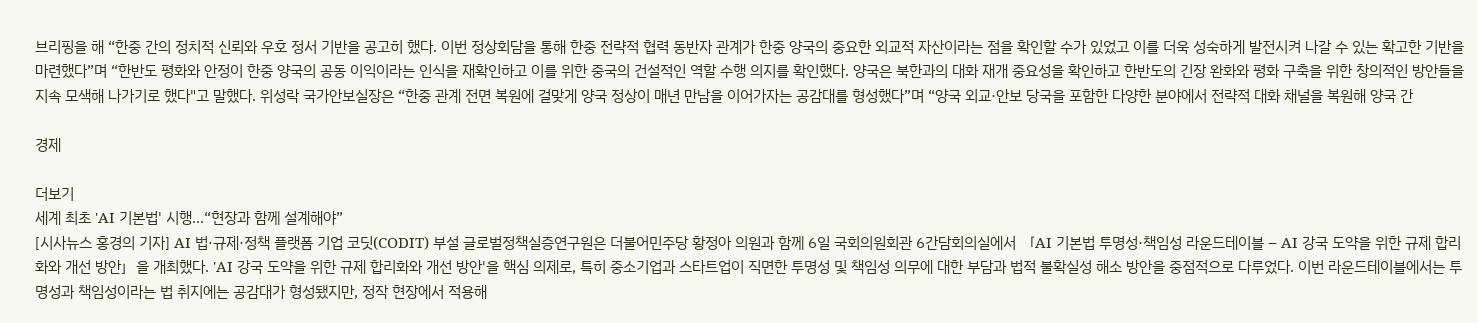브리핑을 해 “한중 간의 정치적 신뢰와 우호 정서 기반을 공고히 했다. 이번 정상회담을 통해 한중 전략적 협력 동반자 관계가 한중 양국의 중요한 외교적 자산이라는 점을 확인할 수가 있었고 이를 더욱 성숙하게 발전시켜 나갈 수 있는 확고한 기반을 마련했다”며 “한반도 평화와 안정이 한중 양국의 공동 이익이라는 인식을 재확인하고 이를 위한 중국의 건설적인 역할 수행 의지를 확인했다. 양국은 북한과의 대화 재개 중요성을 확인하고 한반도의 긴장 완화와 평화 구축을 위한 창의적인 방안들을 지속 모색해 나가기로 했다"고 말했다. 위성락 국가안보실장은 “한중 관계 전면 복원에 걸맞게 양국 정상이 매년 만남을 이어가자는 공감대를 형성했다”며 “양국 외교·안보 당국을 포함한 다양한 분야에서 전략적 대화 채널을 복원해 양국 간

경제

더보기
세계 최초 'AI 기본법' 시행...“현장과 함께 설계해야”
[시사뉴스 홍경의 기자] AI 법·규제·정책 플랫폼 기업 코딧(CODIT) 부설 글로벌정책실증연구원은 더불어민주당 황정아 의원과 함께 6일 국회의원회관 6간담회의실에서 「AI 기본법 투명성·책임성 라운드테이블 – AI 강국 도약을 위한 규제 합리화와 개선 방안」을 개최했다. 'AI 강국 도약을 위한 규제 합리화와 개선 방안'을 핵심 의제로, 특히 중소기업과 스타트업이 직면한 투명성 및 책임성 의무에 대한 부담과 법적 불확실성 해소 방안을 중점적으로 다루었다. 이번 라운드테이블에서는 투명성과 책임성이라는 법 취지에는 공감대가 형성됐지만, 정작 현장에서 적용해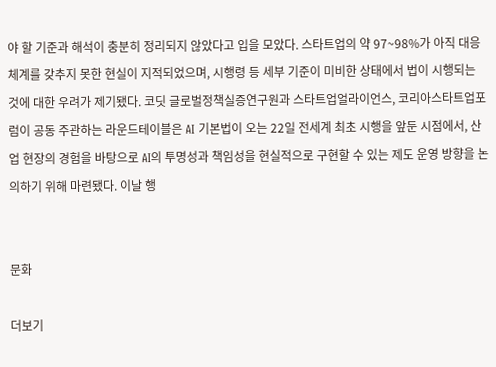야 할 기준과 해석이 충분히 정리되지 않았다고 입을 모았다. 스타트업의 약 97~98%가 아직 대응 체계를 갖추지 못한 현실이 지적되었으며, 시행령 등 세부 기준이 미비한 상태에서 법이 시행되는 것에 대한 우려가 제기됐다. 코딧 글로벌정책실증연구원과 스타트업얼라이언스, 코리아스타트업포럼이 공동 주관하는 라운드테이블은 AI 기본법이 오는 22일 전세계 최초 시행을 앞둔 시점에서, 산업 현장의 경험을 바탕으로 AI의 투명성과 책임성을 현실적으로 구현할 수 있는 제도 운영 방향을 논의하기 위해 마련됐다. 이날 행


문화

더보기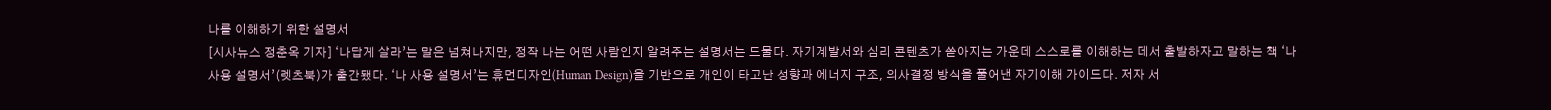나를 이해하기 위한 설명서
[시사뉴스 정춘옥 기자] ‘나답게 살라’는 말은 넘쳐나지만, 정작 나는 어떤 사람인지 알려주는 설명서는 드물다. 자기계발서와 심리 콘텐츠가 쏟아지는 가운데 스스로를 이해하는 데서 출발하자고 말하는 책 ‘나 사용 설명서’(렛츠북)가 출간됐다. ‘나 사용 설명서’는 휴먼디자인(Human Design)을 기반으로 개인이 타고난 성향과 에너지 구조, 의사결정 방식을 풀어낸 자기이해 가이드다. 저자 서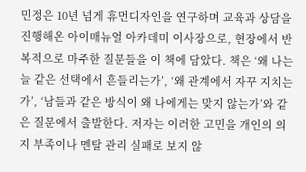민정은 10년 넘게 휴먼디자인을 연구하며 교육과 상담을 진행해온 아이매뉴얼 아카데미 이사장으로, 현장에서 반복적으로 마주한 질문들을 이 책에 담았다. 책은 ‘왜 나는 늘 같은 선택에서 흔들리는가’, ‘왜 관계에서 자꾸 지치는가’, ‘남들과 같은 방식이 왜 나에게는 맞지 않는가’와 같은 질문에서 출발한다. 저자는 이러한 고민을 개인의 의지 부족이나 멘탈 관리 실패로 보지 않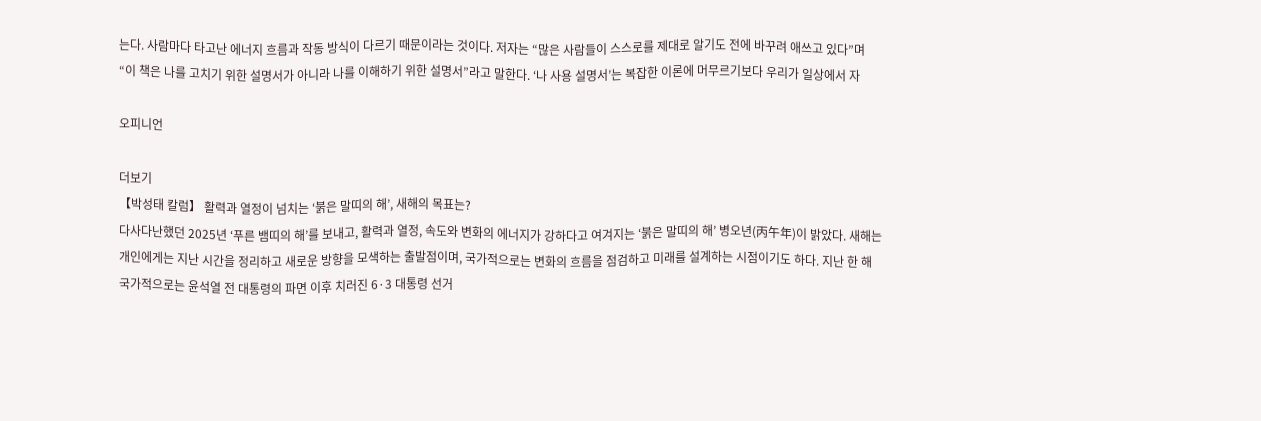는다. 사람마다 타고난 에너지 흐름과 작동 방식이 다르기 때문이라는 것이다. 저자는 “많은 사람들이 스스로를 제대로 알기도 전에 바꾸려 애쓰고 있다”며 “이 책은 나를 고치기 위한 설명서가 아니라 나를 이해하기 위한 설명서”라고 말한다. ‘나 사용 설명서’는 복잡한 이론에 머무르기보다 우리가 일상에서 자

오피니언

더보기
【박성태 칼럼】 활력과 열정이 넘치는 ‘붉은 말띠의 해’, 새해의 목표는?
다사다난했던 2025년 ‘푸른 뱀띠의 해’를 보내고, 활력과 열정, 속도와 변화의 에너지가 강하다고 여겨지는 ‘붉은 말띠의 해’ 병오년(丙午年)이 밝았다. 새해는 개인에게는 지난 시간을 정리하고 새로운 방향을 모색하는 출발점이며, 국가적으로는 변화의 흐름을 점검하고 미래를 설계하는 시점이기도 하다. 지난 한 해 국가적으로는 윤석열 전 대통령의 파면 이후 치러진 6·3 대통령 선거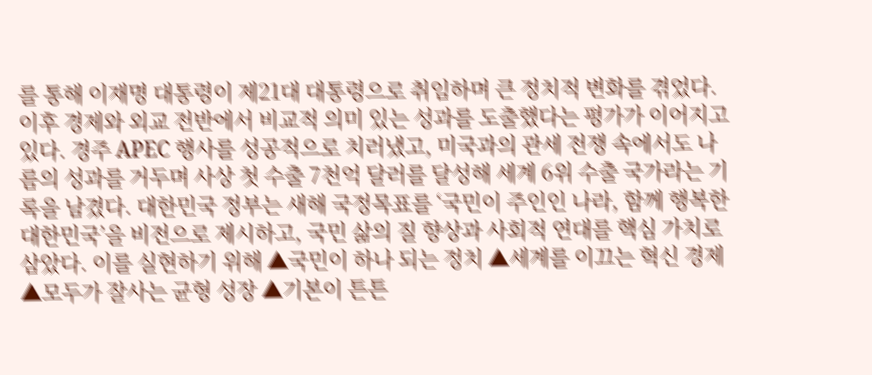를 통해 이재명 대통령이 제21대 대통령으로 취임하며 큰 정치적 변화를 겪었다. 이후 경제와 외교 전반에서 비교적 의미 있는 성과를 도출했다는 평가가 이어지고 있다. 경주 APEC 행사를 성공적으로 치러냈고, 미국과의 관세 전쟁 속에서도 나름의 성과를 거두며 사상 첫 수출 7천억 달러를 달성해 세계 6위 수출 국가라는 기록을 남겼다. 대한민국 정부는 새해 국정목표를 ‘국민이 주인인 나라, 함께 행복한 대한민국’을 비전으로 제시하고, 국민 삶의 질 향상과 사회적 연대를 핵심 가치로 삼았다. 이를 실현하기 위해 ▲국민이 하나 되는 정치 ▲세계를 이끄는 혁신 경제 ▲모두가 잘사는 균형 성장 ▲기본이 튼튼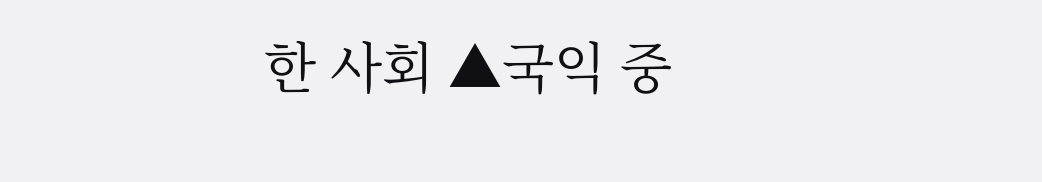한 사회 ▲국익 중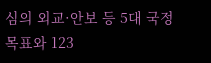심의 외교·안보 등 5대 국정 목표와 123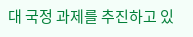대 국정 과제를 추진하고 있